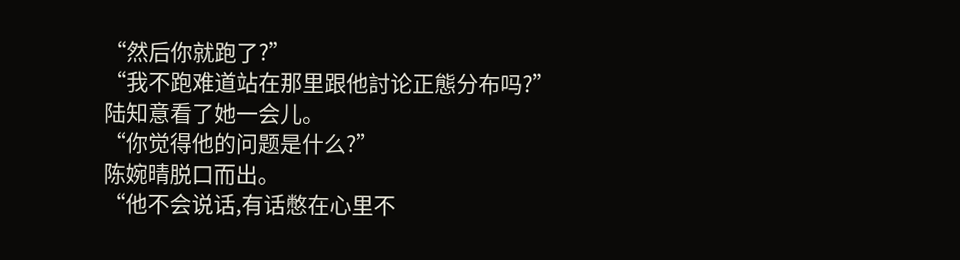“然后你就跑了?”
“我不跑难道站在那里跟他討论正態分布吗?”
陆知意看了她一会儿。
“你觉得他的问题是什么?”
陈婉晴脱口而出。
“他不会说话,有话憋在心里不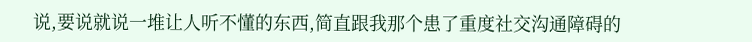说,要说就说一堆让人听不懂的东西,简直跟我那个患了重度社交沟通障碍的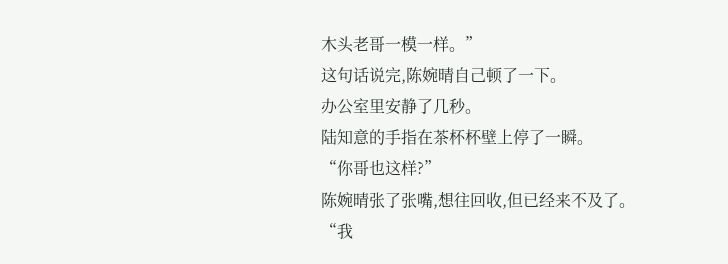木头老哥一模一样。”
这句话说完,陈婉晴自己顿了一下。
办公室里安静了几秒。
陆知意的手指在茶杯杯壁上停了一瞬。
“你哥也这样?”
陈婉晴张了张嘴,想往回收,但已经来不及了。
“我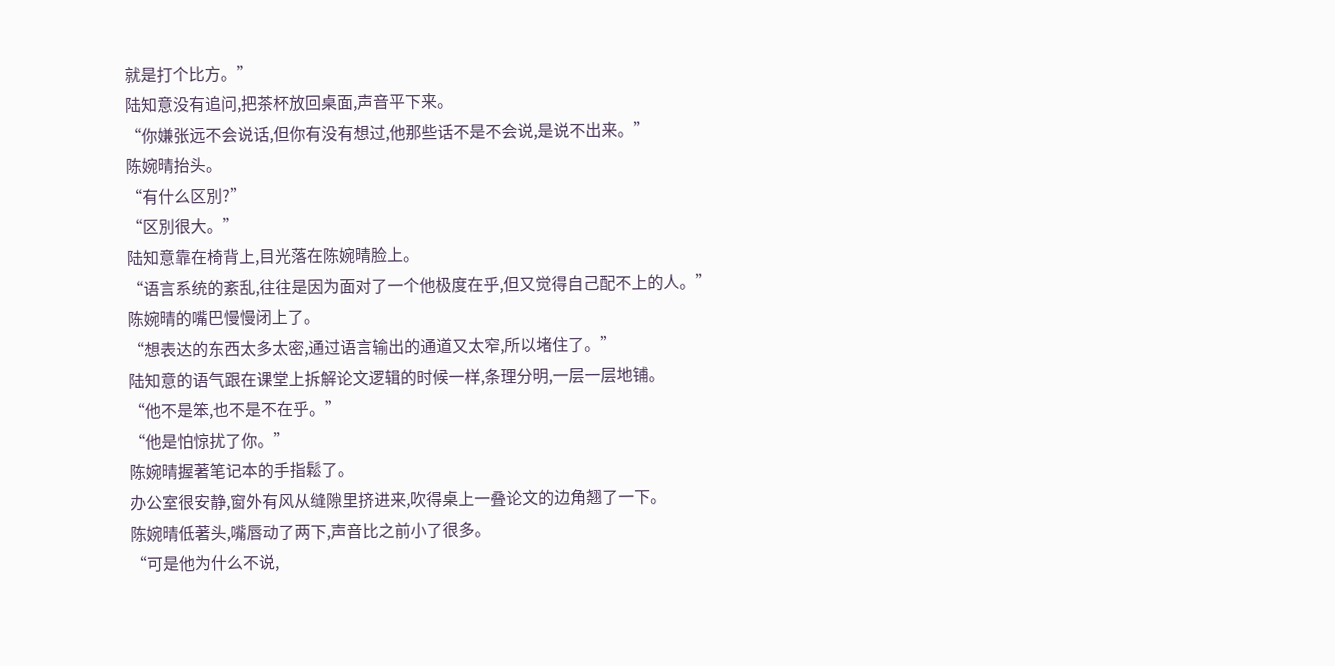就是打个比方。”
陆知意没有追问,把茶杯放回桌面,声音平下来。
“你嫌张远不会说话,但你有没有想过,他那些话不是不会说,是说不出来。”
陈婉晴抬头。
“有什么区別?”
“区別很大。”
陆知意靠在椅背上,目光落在陈婉晴脸上。
“语言系统的紊乱,往往是因为面对了一个他极度在乎,但又觉得自己配不上的人。”
陈婉晴的嘴巴慢慢闭上了。
“想表达的东西太多太密,通过语言输出的通道又太窄,所以堵住了。”
陆知意的语气跟在课堂上拆解论文逻辑的时候一样,条理分明,一层一层地铺。
“他不是笨,也不是不在乎。”
“他是怕惊扰了你。”
陈婉晴握著笔记本的手指鬆了。
办公室很安静,窗外有风从缝隙里挤进来,吹得桌上一叠论文的边角翘了一下。
陈婉晴低著头,嘴唇动了两下,声音比之前小了很多。
“可是他为什么不说,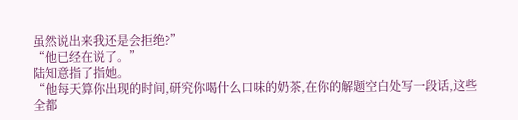虽然说出来我还是会拒绝?”
“他已经在说了。”
陆知意指了指她。
“他每天算你出现的时间,研究你喝什么口味的奶茶,在你的解题空白处写一段话,这些全都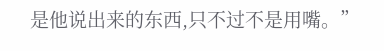是他说出来的东西,只不过不是用嘴。”